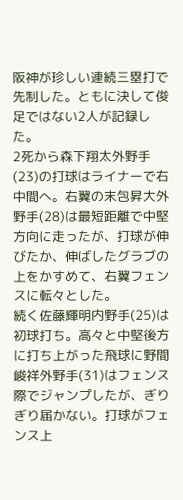阪神が珍しい連続三塁打で先制した。ともに決して俊足ではない2人が記録した。
2死から森下翔太外野手(23)の打球はライナーで右中間へ。右翼の末包昇大外野手(28)は最短距離で中堅方向に走ったが、打球が伸びたか、伸ばしたグラブの上をかすめて、右翼フェンスに転々とした。
続く佐藤輝明内野手(25)は初球打ち。高々と中堅後方に打ち上がった飛球に野間峻祥外野手(31)はフェンス際でジャンプしたが、ぎりぎり届かない。打球がフェンス上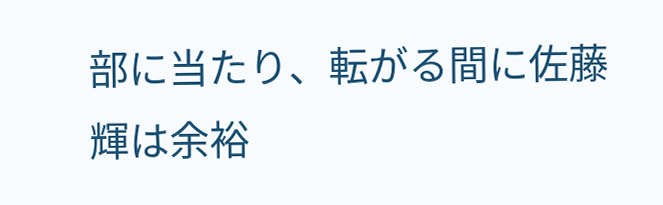部に当たり、転がる間に佐藤輝は余裕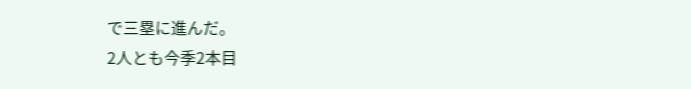で三塁に進んだ。
2人とも今季2本目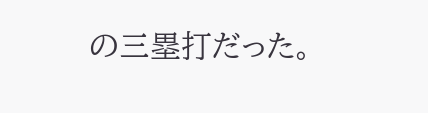の三塁打だった。